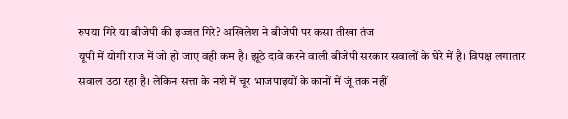रुपया गिरे या बीजेपी की इज्जत गिरे? अखिलेश ने बीजेपी पर कसा तीखा तंज
यूपी में योगी राज में जो हो जाए वही कम है। झूठे दावे करने वाली बीजेपी सरकार सवालों के घेरे में है। विपक्ष लगातार सवाल उठा रहा है। लेकिन सत्ता के नशे में चूर भाजपाइयों के कानों में जूं तक नहीं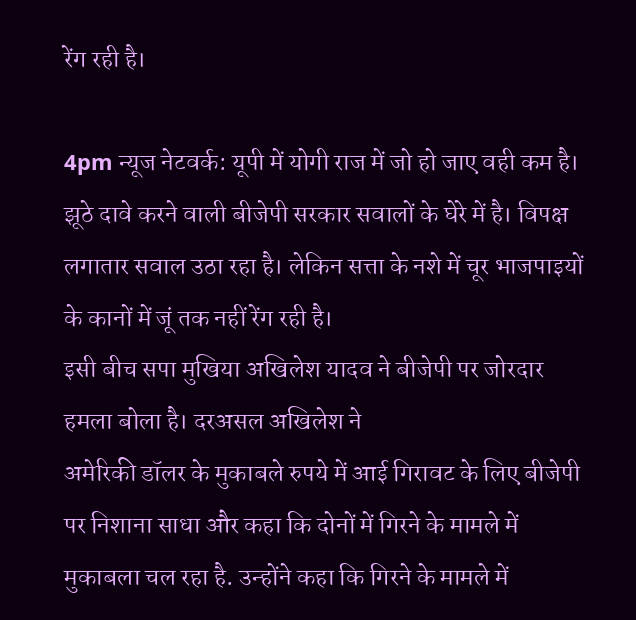रेंग रही है।

4pm न्यूज नेटवर्क: यूपी में योगी राज में जो हो जाए वही कम है। झूठे दावे करने वाली बीजेपी सरकार सवालों के घेरे में है। विपक्ष लगातार सवाल उठा रहा है। लेकिन सत्ता के नशे में चूर भाजपाइयों के कानों में जूं तक नहीं रेंग रही है।
इसी बीच सपा मुखिया अखिलेश यादव ने बीजेपी पर जोरदार हमला बोला है। दरअसल अखिलेश ने
अमेरिकी डॉलर के मुकाबले रुपये में आई गिरावट के लिए बीजेपी पर निशाना साधा और कहा कि दोनों में गिरने के मामले में मुकाबला चल रहा है. उन्होंने कहा कि गिरने के मामले में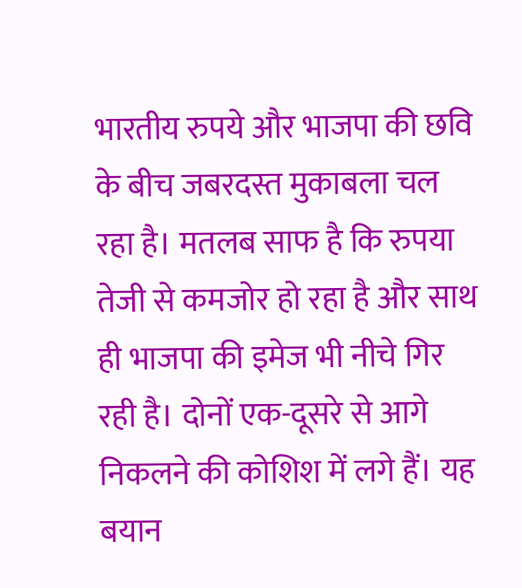भारतीय रुपये और भाजपा की छवि के बीच जबरदस्त मुकाबला चल रहा है। मतलब साफ है कि रुपया तेजी से कमजोर हो रहा है और साथ ही भाजपा की इमेज भी नीचे गिर रही है। दोनों एक-दूसरे से आगे निकलने की कोशिश में लगे हैं। यह बयान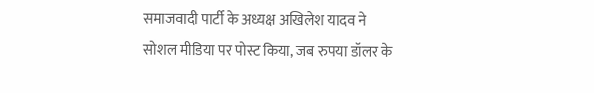समाजवादी पार्टी के अध्यक्ष अखिलेश यादव ने सोशल मीडिया पर पोस्ट किया, जब रुपया डॉलर के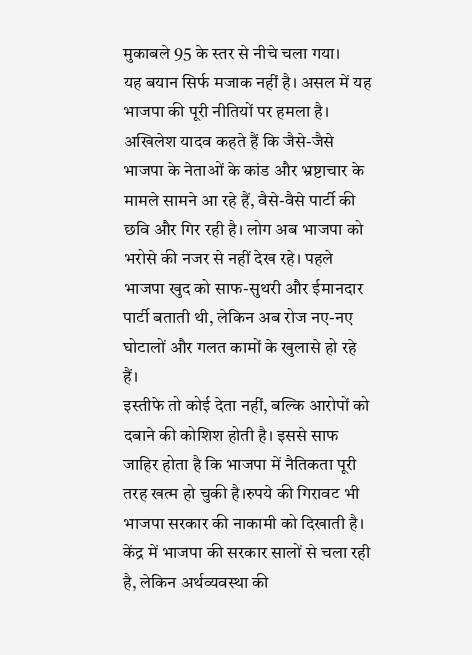मुकाबले 95 के स्तर से नीचे चला गया।
यह बयान सिर्फ मजाक नहीं है। असल में यह भाजपा की पूरी नीतियों पर हमला है। अखिलेश यादव कहते हैं कि जैसे-जैसे भाजपा के नेताओं के कांड और भ्रष्टाचार के मामले सामने आ रहे हैं, वैसे-वैसे पार्टी की छवि और गिर रही है। लोग अब भाजपा को भरोसे की नजर से नहीं देख रहे। पहले भाजपा खुद को साफ-सुथरी और ईमानदार पार्टी बताती थी, लेकिन अब रोज नए-नए घोटालों और गलत कामों के खुलासे हो रहे हैं।
इस्तीफे तो कोई देता नहीं, बल्कि आरोपों को दबाने की कोशिश होती है। इससे साफ जाहिर होता है कि भाजपा में नैतिकता पूरी तरह खत्म हो चुकी है।रुपये की गिरावट भी भाजपा सरकार की नाकामी को दिखाती है। केंद्र में भाजपा की सरकार सालों से चला रही है, लेकिन अर्थव्यवस्था की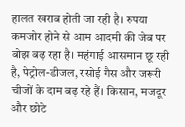हालत खराब होती जा रही है। रुपया कमजोर होने से आम आदमी की जेब पर बोझ बढ़ रहा है। महंगाई आसमान छू रही है, पेट्रोल-डीजल, रसोई गैस और जरूरी चीजों के दाम बढ़ रहे हैं। किसान, मजदूर और छोटे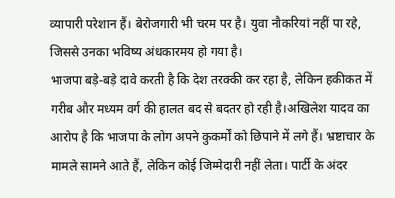व्यापारी परेशान हैं। बेरोजगारी भी चरम पर है। युवा नौकरियां नहीं पा रहे, जिससे उनका भविष्य अंधकारमय हो गया है।
भाजपा बड़े-बड़े दावे करती है कि देश तरक्की कर रहा है, लेकिन हकीकत में गरीब और मध्यम वर्ग की हालत बद से बदतर हो रही है।अखिलेश यादव का आरोप है कि भाजपा के लोग अपने कुकर्मों को छिपाने में लगे हैं। भ्रष्टाचार के मामले सामने आते हैं, लेकिन कोई जिम्मेदारी नहीं लेता। पार्टी के अंदर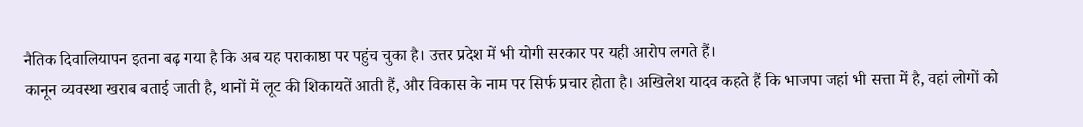नैतिक दिवालियापन इतना बढ़ गया है कि अब यह पराकाष्ठा पर पहुंच चुका है। उत्तर प्रदेश में भी योगी सरकार पर यही आरोप लगते हैं।
कानून व्यवस्था खराब बताई जाती है, थानों में लूट की शिकायतें आती हैं, और विकास के नाम पर सिर्फ प्रचार होता है। अखिलेश यादव कहते हैं कि भाजपा जहां भी सत्ता में है, वहां लोगों को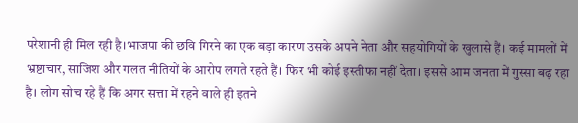परेशानी ही मिल रही है।भाजपा की छवि गिरने का एक बड़ा कारण उसके अपने नेता और सहयोगियों के खुलासे हैं। कई मामलों में भ्रष्टाचार, साजिश और गलत नीतियों के आरोप लगते रहते हैं। फिर भी कोई इस्तीफा नहीं देता। इससे आम जनता में गुस्सा बढ़ रहा है। लोग सोच रहे हैं कि अगर सत्ता में रहने वाले ही इतने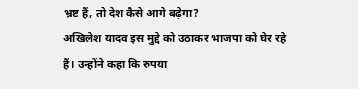भ्रष्ट हैं, तो देश कैसे आगे बढ़ेगा?
अखिलेश यादव इस मुद्दे को उठाकर भाजपा को घेर रहे हैं। उन्होंने कहा कि रुपया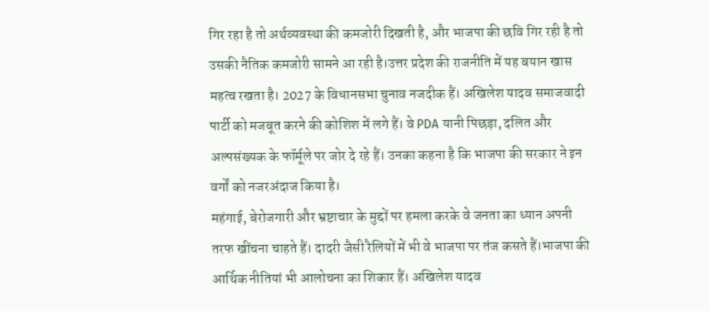गिर रहा है तो अर्थव्यवस्था की कमजोरी दिखती है, और भाजपा की छवि गिर रही है तो उसकी नैतिक कमजोरी सामने आ रही है।उत्तर प्रदेश की राजनीति में यह बयान खास महत्व रखता है। 2027 के विधानसभा चुनाव नजदीक हैं। अखिलेश यादव समाजवादी पार्टी को मजबूत करने की कोशिश में लगे हैं। वे PDA यानी पिछड़ा, दलित और अल्पसंख्यक के फॉर्मूले पर जोर दे रहे हैं। उनका कहना है कि भाजपा की सरकार ने इन वर्गों को नजरअंदाज किया है।
महंगाई, बेरोजगारी और भ्रष्टाचार के मुद्दों पर हमला करके वे जनता का ध्यान अपनी तरफ खींचना चाहते हैं। दादरी जैसी रैलियों में भी वे भाजपा पर तंज कसते हैं।भाजपा की आर्थिक नीतियां भी आलोचना का शिकार हैं। अखिलेश यादव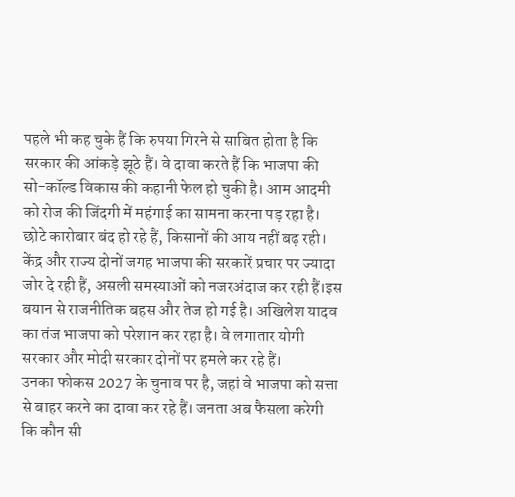पहले भी कह चुके हैं कि रुपया गिरने से साबित होता है कि सरकार की आंकड़े झूठे हैं। वे दावा करते हैं कि भाजपा की सो-कॉल्ड विकास की कहानी फेल हो चुकी है। आम आदमी को रोज की जिंदगी में महंगाई का सामना करना पड़ रहा है। छोटे कारोबार बंद हो रहे हैं, किसानों की आय नहीं बढ़ रही।
केंद्र और राज्य दोनों जगह भाजपा की सरकारें प्रचार पर ज्यादा जोर दे रही हैं, असली समस्याओं को नजरअंदाज कर रही हैं।इस बयान से राजनीतिक बहस और तेज हो गई है। अखिलेश यादव का तंज भाजपा को परेशान कर रहा है। वे लगातार योगी सरकार और मोदी सरकार दोनों पर हमले कर रहे हैं।
उनका फोकस 2027 के चुनाव पर है, जहां वे भाजपा को सत्ता से बाहर करने का दावा कर रहे हैं। जनता अब फैसला करेगी कि कौन सी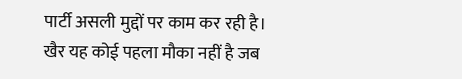पार्टी असली मुद्दों पर काम कर रही है। खैर यह कोई पहला मौका नहीं है जब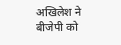अखिलेश ने बीजेपी को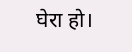घेरा हो।